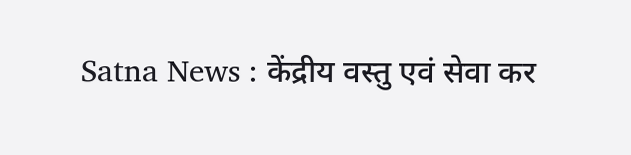Satna News : केंद्रीय वस्तु एवं सेवा कर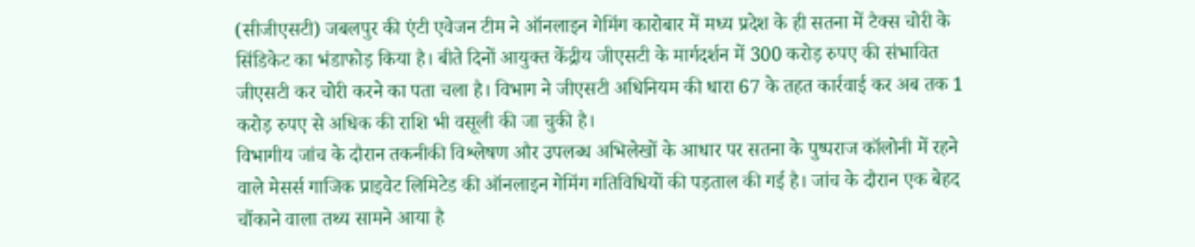(सीजीएसटी) जबलपुर की एंटी एवेजन टीम ने ऑनलाइन गेमिंग कारोबार में मध्य प्रदेश के ही सतना में टैक्स चोरी के सिंडिकेट का भंडाफोड़ किया है। बीते दिनों आयुक्त केंद्रीय जीएसटी के मार्गदर्शन में 300 करोड़ रुपए की संभावित जीएसटी कर चोरी करने का पता चला है। विभाग ने जीएसटी अधिनियम की धारा 67 के तहत कार्रवाई कर अब तक 1 करोड़ रुपए से अधिक की राशि भी वसूली की जा चुकी है।
विभागीय जांच के दौरान तकनीकी विश्लेषण और उपलब्ध अभिलेखों के आधार पर सतना के पुष्पराज कॉलोनी में रहने वाले मेसर्स गाजिक प्राइवेट लिमिटेड की ऑनलाइन गेमिंग गतिविधियों की पड़ताल की गई है। जांच के दौरान एक बेहद चौंकाने वाला तथ्य सामने आया है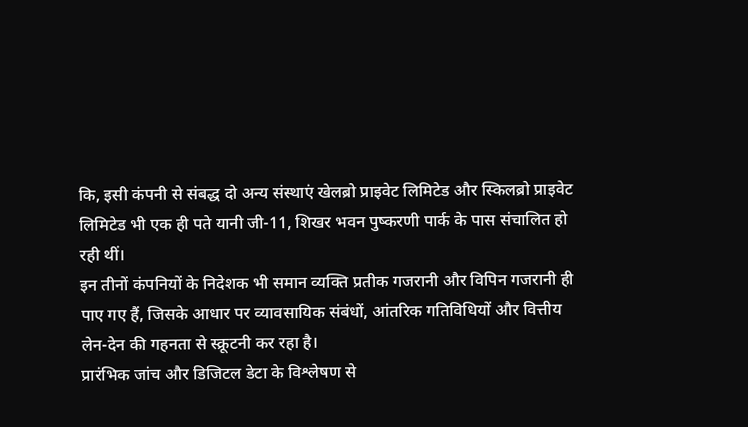कि, इसी कंपनी से संबद्ध दो अन्य संस्थाएं खेलब्रो प्राइवेट लिमिटेड और स्किलब्रो प्राइवेट लिमिटेड भी एक ही पते यानी जी-11, शिखर भवन पुष्करणी पार्क के पास संचालित हो रही थीं।
इन तीनों कंपनियों के निदेशक भी समान व्यक्ति प्रतीक गजरानी और विपिन गजरानी ही पाए गए हैं, जिसके आधार पर व्यावसायिक संबंधों, आंतरिक गतिविधियों और वित्तीय लेन-देन की गहनता से स्क्रूटनी कर रहा है।
प्रारंभिक जांच और डिजिटल डेटा के विश्लेषण से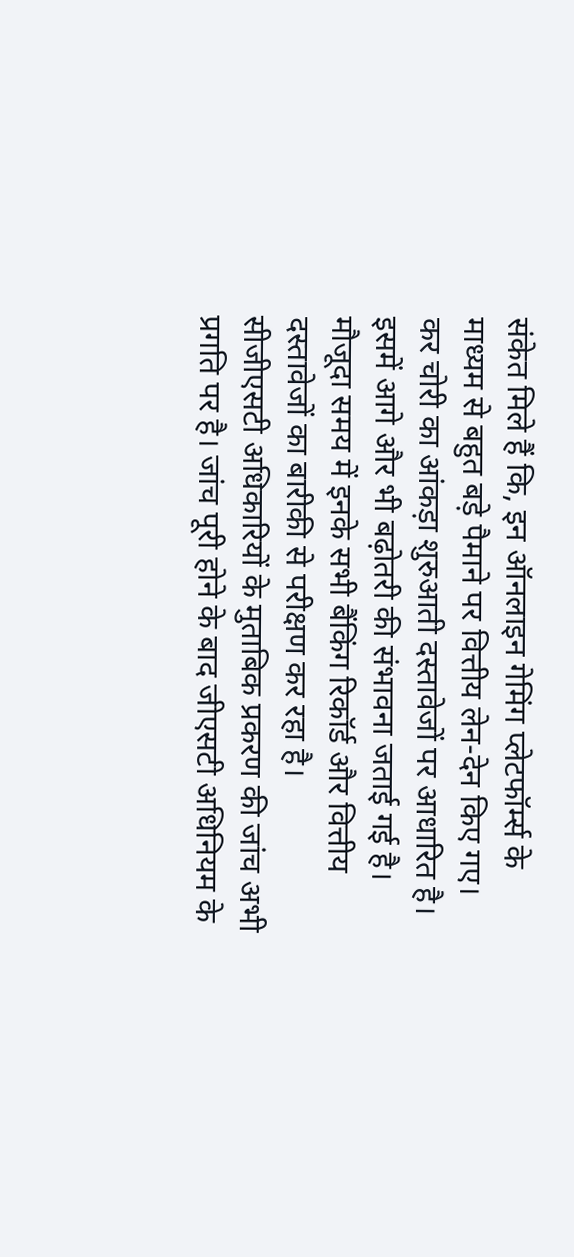संकेत मिले हैं कि, इन ऑनलाइन गेमिंग प्लेटफॉर्म्स के माध्यम से बहुत बड़े पैमाने पर वित्तीय लेन-देन किए गए। कर चोरी का आंकड़ा शुरुआती दस्तावेजों पर आधारित है। इसमें आगे और भी बढ़ोतरी की संभावना जताई गई है। मौजूदा समय में इनके सभी बैंकिंग रिकॉर्ड और वित्तीय दस्तावेजों का बारीकी से परीक्षण कर रहा है।
सीजीएसटी अधिकारियों के मुताबिक प्रकरण की जांच अभी प्रगति पर है। जांच पूरी होने के बाद जीएसटी अधिनियम के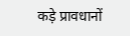कड़े प्रावधानों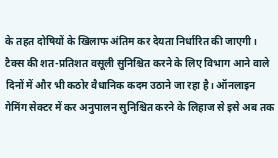के तहत दोषियों के खिलाफ अंतिम कर देयता निर्धारित की जाएगी। टैक्स की शत-प्रतिशत वसूली सुनिश्चित करने के लिए विभाग आने वाले दिनों में और भी कठोर वैधानिक कदम उठाने जा रहा है। ऑनलाइन गेमिंग सेक्टर में कर अनुपालन सुनिश्चित करने के लिहाज से इसे अब तक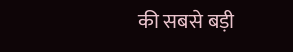की सबसे बड़ी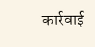कार्रवाई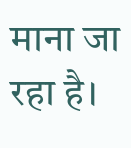माना जा रहा है।